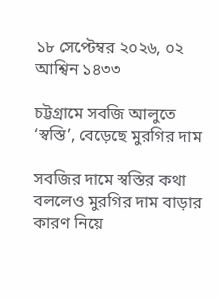১৮ সেপ্টেম্বর ২০২৬, ০২ আশ্বিন ১৪৩৩

চট্টগ্রামে সবজি আলুতে ‘স্বস্তি’, বেড়েছে মুরগির দাম

সবজির দামে স্বস্তির কথা বললেও মুরগির দাম বাড়ার কারণ নিয়ে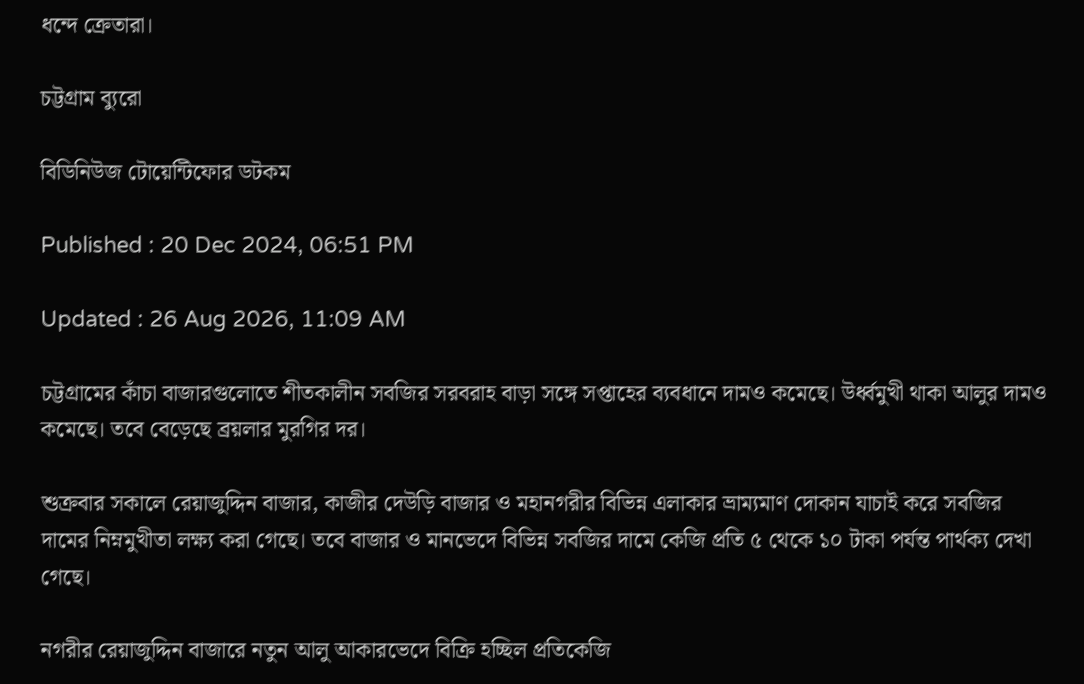ধন্দে ক্রেতারা।

চট্টগ্রাম ব্যুরো

বিডিনিউজ টোয়েন্টিফোর ডটকম

Published : 20 Dec 2024, 06:51 PM

Updated : 26 Aug 2026, 11:09 AM

চট্টগ্রামের কাঁচা বাজারগুলোতে শীতকালীন সবজির সরবরাহ বাড়া সঙ্গে সপ্তাহের ব্যবধানে দামও কমেছে। উর্ধ্বমুখী থাকা আলুর দামও কমেছে। তবে বেড়েছে ব্রয়লার মুরগির দর।

শুক্রবার সকালে রেয়াজুদ্দিন বাজার, কাজীর দেউড়ি বাজার ও মহানগরীর বিভিন্ন এলাকার ভ্রাম্যমাণ দোকান যাচাই করে সবজির দামের নিম্নমুখীতা লক্ষ্য করা গেছে। তবে বাজার ও মানভেদে বিভিন্ন সবজির দামে কেজি প্রতি ৫ থেকে ১০ টাকা পর্যন্ত পার্থক্য দেখা গেছে।

নগরীর রেয়াজুদ্দিন বাজারে নতুন আলু আকারভেদে বিক্রি হচ্ছিল প্রতিকেজি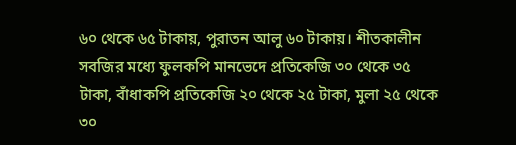৬০ থেকে ৬৫ টাকায়, পুরাতন আলু ৬০ টাকায়। শীতকালীন সবজির মধ্যে ফুলকপি মানভেদে প্রতিকেজি ৩০ থেকে ৩৫ টাকা, বাঁধাকপি প্রতিকেজি ২০ থেকে ২৫ টাকা, মুলা ২৫ থেকে ৩০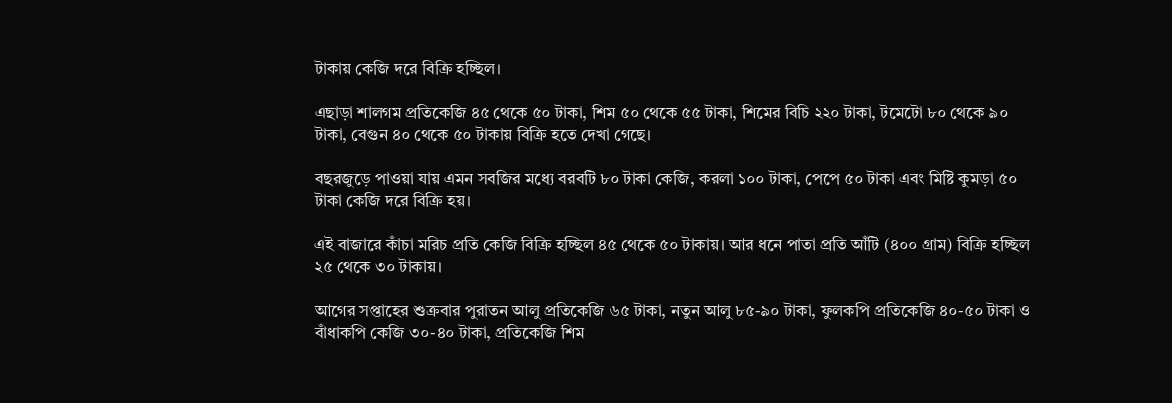টাকায় কেজি দরে বিক্রি হচ্ছিল।

এছাড়া শালগম প্রতিকেজি ৪৫ থেকে ৫০ টাকা, শিম ৫০ থেকে ৫৫ টাকা, শিমের বিচি ২২০ টাকা, টমেটো ৮০ থেকে ৯০ টাকা, বেগুন ৪০ থেকে ৫০ টাকায় বিক্রি হতে দেখা গেছে।

বছরজুড়ে পাওয়া যায় এমন সবজির মধ্যে বরবটি ৮০ টাকা কেজি, করলা ১০০ টাকা, পেপে ৫০ টাকা এবং মিষ্টি কুমড়া ৫০ টাকা কেজি দরে বিক্রি হয়।

এই বাজারে কাঁচা মরিচ প্রতি কেজি বিক্রি হচ্ছিল ৪৫ থেকে ৫০ টাকায়। আর ধনে পাতা প্রতি আঁটি (৪০০ গ্রাম) বিক্রি হচ্ছিল ২৫ থেকে ৩০ টাকায়।

আগের সপ্তাহের শুক্রবার পুরাতন আলু প্রতিকেজি ৬৫ টাকা, নতুন আলু ৮৫-৯০ টাকা, ফুলকপি প্রতিকেজি ৪০-৫০ টাকা ও বাঁধাকপি কেজি ৩০-৪০ টাকা, প্রতিকেজি শিম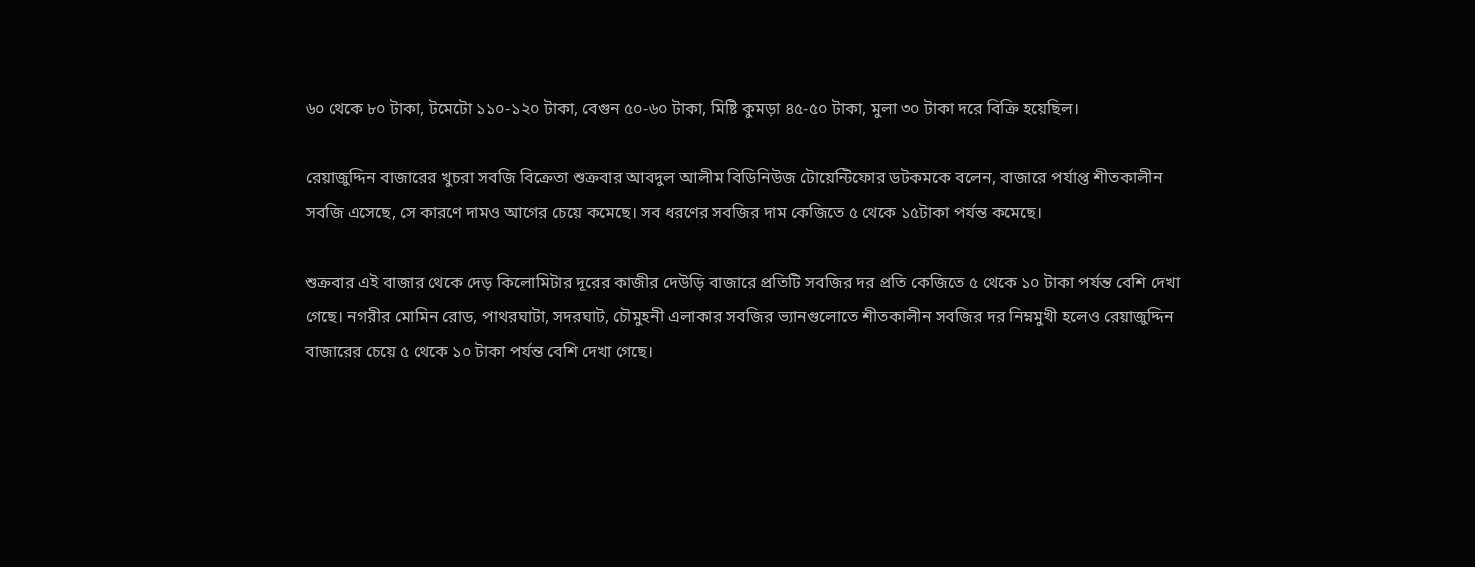৬০ থেকে ৮০ টাকা, টমেটো ১১০-১২০ টাকা, বেগুন ৫০-৬০ টাকা, মিষ্টি কুমড়া ৪৫-৫০ টাকা, মুলা ৩০ টাকা দরে বিক্রি হয়েছিল।

রেয়াজুদ্দিন বাজারের খুচরা সবজি বিক্রেতা শুক্রবার আবদুল আলীম বিডিনিউজ টোয়েন্টিফোর ডটকমকে বলেন, বাজারে পর্যাপ্ত শীতকালীন সবজি এসেছে, সে কারণে দামও আগের চেয়ে কমেছে। সব ধরণের সবজির দাম কেজিতে ৫ থেকে ১৫টাকা পর্যন্ত কমেছে।

শুক্রবার এই বাজার থেকে দেড় কিলোমিটার দূরের কাজীর দেউড়ি বাজারে প্রতিটি সবজির দর প্রতি কেজিতে ৫ থেকে ১০ টাকা পর্যন্ত বেশি দেখা গেছে। নগরীর মোমিন রোড, পাথরঘাটা, সদরঘাট, চৌমুহনী এলাকার সবজির ভ্যানগুলোতে শীতকালীন সবজির দর নিম্নমুখী হলেও রেয়াজুদ্দিন বাজারের চেয়ে ৫ থেকে ১০ টাকা পর্যন্ত বেশি দেখা গেছে।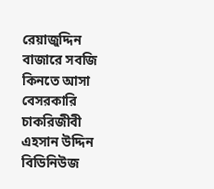রেয়াজুদ্দিন বাজারে সবজি কিনতে আসা বেসরকারি চাকরিজীবী এহসান উদ্দিন বিডিনিউজ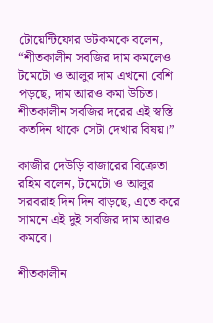টোয়েন্টিফোর ডটকমকে বলেন, “শীতকালীন সবজির দাম কমলেও টমেটো ও আলুর দাম এখনো বেশি পড়ছে, দাম আরও কমা উচিত। শীতকালীন সবজির দরের এই স্বস্তি কতদিন থাকে সেটা দেখার বিষয়।”

কাজীর দেউড়ি বাজারের বিক্রেতা রহিম বলেন, টমেটো ও আলুর সরবরাহ দিন দিন বাড়ছে, এতে করে সামনে এই দুই সবজির দাম আরও কমবে।

শীতকালীন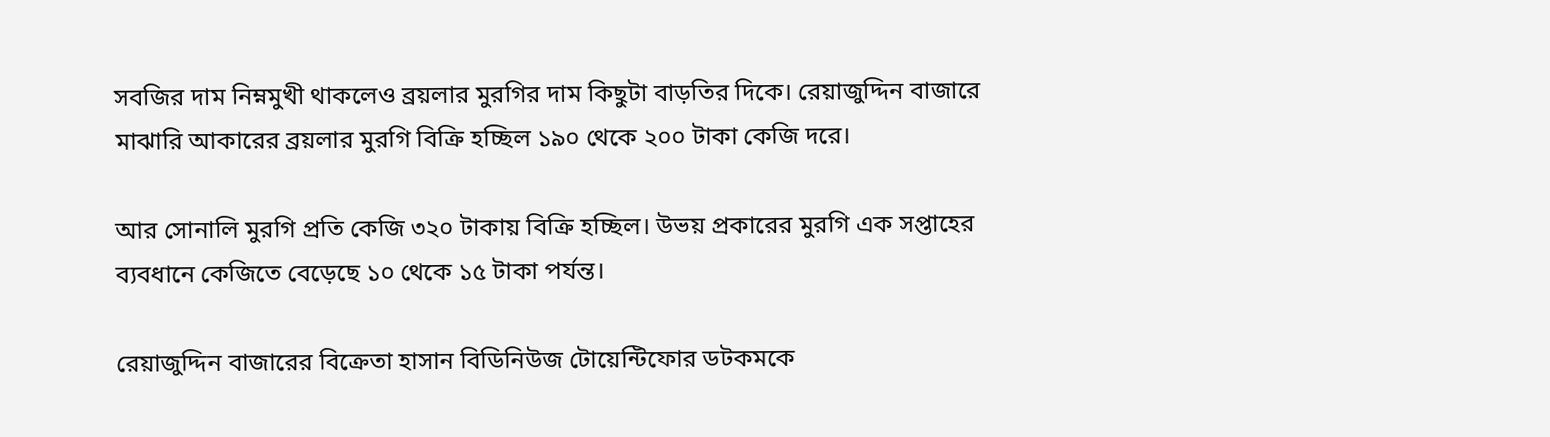সবজির দাম নিম্নমুখী থাকলেও ব্রয়লার মুরগির দাম কিছুটা বাড়তির দিকে। রেয়াজুদ্দিন বাজারে মাঝারি আকারের ব্রয়লার মুরগি বিক্রি হচ্ছিল ১৯০ থেকে ২০০ টাকা কেজি দরে।

আর সোনালি মুরগি প্রতি কেজি ৩২০ টাকায় বিক্রি হচ্ছিল। উভয় প্রকারের মুরগি এক সপ্তাহের ব্যবধানে কেজিতে বেড়েছে ১০ থেকে ১৫ টাকা পর্যন্ত।

রেয়াজুদ্দিন বাজারের বিক্রেতা হাসান বিডিনিউজ টোয়েন্টিফোর ডটকমকে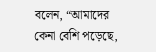বলেন, “আমাদের কেনা বেশি পড়েছে,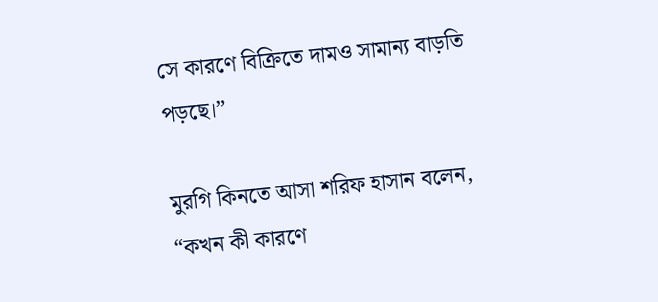সে কারণে বিক্রিতে দামও সামান্য বাড়তি পড়ছে।”

মুরগি কিনতে আসা শরিফ হাসান বলেন, “কখন কী কারণে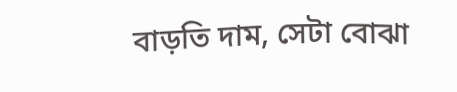বাড়তি দাম, সেটা বোঝা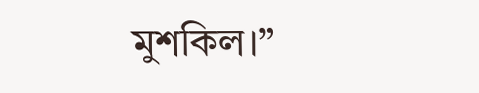মুশকিল।”